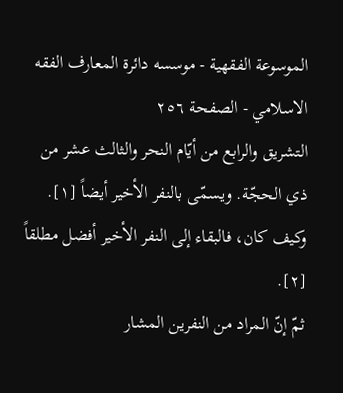الموسوعة الفقهية - موسسه دائرة المعارف الفقه الاسلامي - الصفحة ٢٥٦
التشريق والرابع من أيّام النحر والثالث عشر من ذي الحجّة. ويسمّى بالنفر الأخير أيضاً [١].
وكيف كان، فالبقاء إلى النفر الأخير أفضل مطلقاً [٢].
ثمّ إنّ المراد من النفرين المشار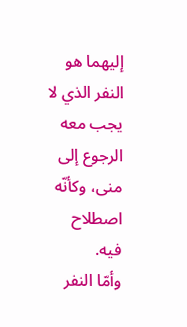إليهما هو النفر الذي لا يجب معه الرجوع إلى منى، وكأنّه اصطلاح فيه.
وأمّا النفر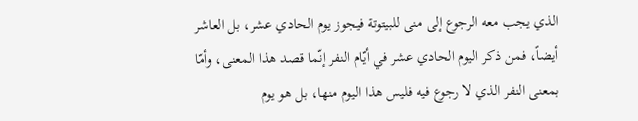الذي يجب معه الرجوع إلى منى للبيتوتة فيجوز يوم الحادي عشر، بل العاشر أيضاً، فمن ذكر اليوم الحادي عشر في أيّام النفر إنّما قصد هذا المعنى، وأمّا بمعنى النفر الذي لا رجوع فيه فليس هذا اليوم منها، بل هو يوم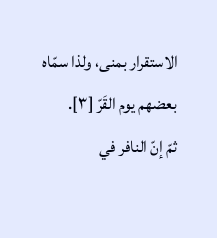الاستقرار بمنى، ولذا سمّاه بعضهم يوم القَرّ [٣].
ثمّ إنّ النافر في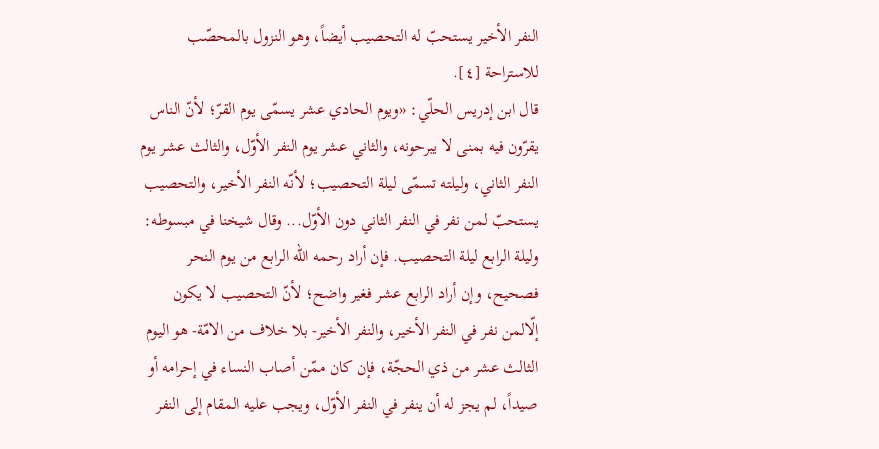النفر الأخير يستحبّ له التحصيب أيضاً، وهو النزول بالمحصّب للاستراحة [٤].
قال ابن إدريس الحلّي: «ويوم الحادي عشر يسمّى يوم القرّ؛ لأنّ الناس يقرّون فيه بمنى لا يبرحونه، والثاني عشر يوم النفر الأوّل، والثالث عشر يوم النفر الثاني، وليلته تسمّى ليلة التحصيب؛ لأنّه النفر الأخير، والتحصيب يستحبّ لمن نفر في النفر الثاني دون الأوّل... وقال شيخنا في مبسوطه: وليلة الرابع ليلة التحصيب. فإن أراد رحمه الله الرابع من يوم النحر فصحيح، وإن أراد الرابع عشر فغير واضح؛ لأنّ التحصيب لا يكون إلّالمن نفر في النفر الأخير، والنفر الأخير- بلا خلاف من الامّة- هو اليوم الثالث عشر من ذي الحجّة، فإن كان ممّن أصاب النساء في إحرامه أو صيداً، لم يجز له أن ينفر في النفر الأوّل، ويجب عليه المقام إلى النفر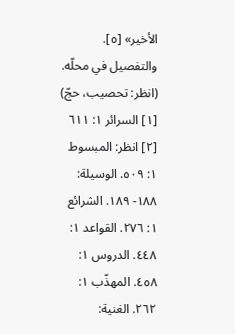الأخير» [٥].
والتفصيل في محلّه.
(انظر: تحصيب، حجّ)
[١] السرائر ١: ٦١١
[٢] انظر: المبسوط ١: ٥٠٩. الوسيلة: ١٨٨- ١٨٩. الشرائع ١: ٢٧٦. القواعد ١: ٤٤٨. الدروس ١: ٤٥٨. المهذّب ١: ٢٦٢. الغنية: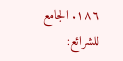١٨٦. الجامع للشرائع: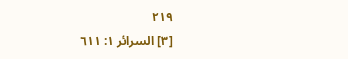٢١٩
[٣] السرائر ١: ٦١١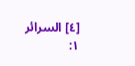[٤] السرائر ١: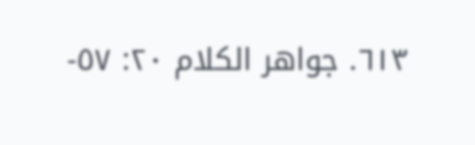٦١٣. جواهر الكلام ٢٠: ٥٧-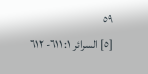٥٩
[٥] السرائر ١: ٦١١- ٦١٢